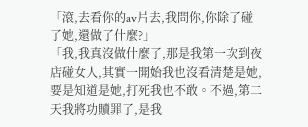「滾,去看你的av片去,我問你,你除了碰了她,還做了什麼?」
「我,我真沒做什麼了,那是我第一次到夜店碰女人,其實一開始我也沒看清楚是她,要是知道是她,打死我也不敢。不過,第二天我將功贖罪了,是我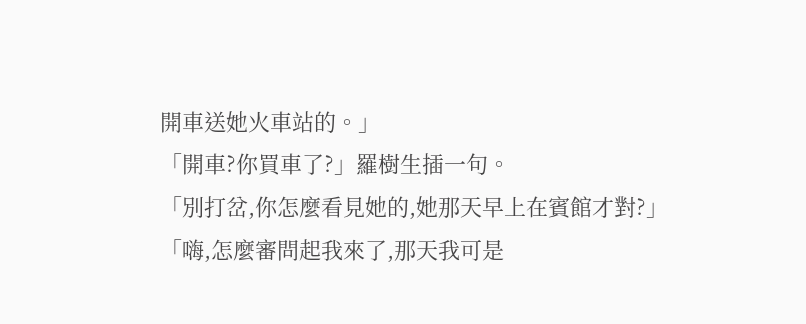開車送她火車站的。」
「開車?你買車了?」羅樹生插一句。
「別打岔,你怎麼看見她的,她那天早上在賓館才對?」
「嗨,怎麼審問起我來了,那天我可是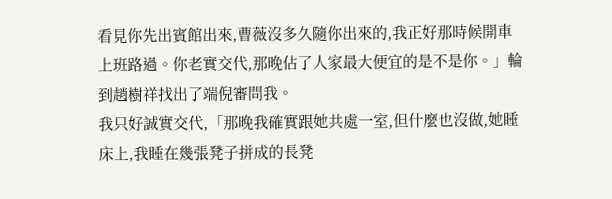看見你先出賓館出來,曹薇沒多久隨你出來的,我正好那時候開車上班路過。你老實交代,那晚佔了人家最大便宜的是不是你。」輪到趙樹祥找出了端倪審問我。
我只好誠實交代,「那晚我確實跟她共處一室,但什麼也沒做,她睡床上,我睡在幾張凳子拼成的長凳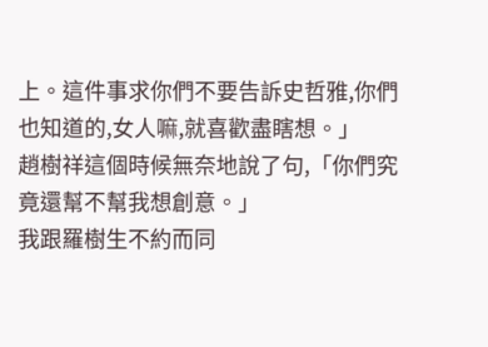上。這件事求你們不要告訴史哲雅,你們也知道的,女人嘛,就喜歡盡瞎想。」
趙樹祥這個時候無奈地說了句,「你們究竟還幫不幫我想創意。」
我跟羅樹生不約而同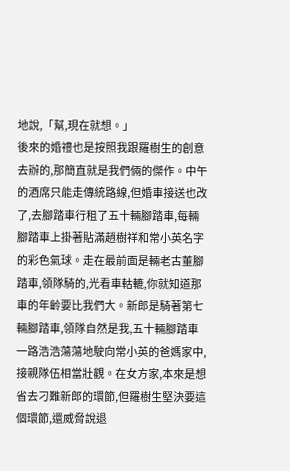地說,「幫,現在就想。」
後來的婚禮也是按照我跟羅樹生的創意去辦的,那簡直就是我們倆的傑作。中午的酒席只能走傳統路線,但婚車接送也改了,去腳踏車行租了五十輛腳踏車,每輛腳踏車上掛著貼滿趙樹祥和常小英名字的彩色氣球。走在最前面是輛老古董腳踏車,領隊騎的,光看車軲轆,你就知道那車的年齡要比我們大。新郎是騎著第七輛腳踏車,領隊自然是我,五十輛腳踏車一路浩浩蕩蕩地駛向常小英的爸媽家中,接親隊伍相當壯觀。在女方家,本來是想省去刁難新郎的環節,但羅樹生堅決要這個環節,還威脅說退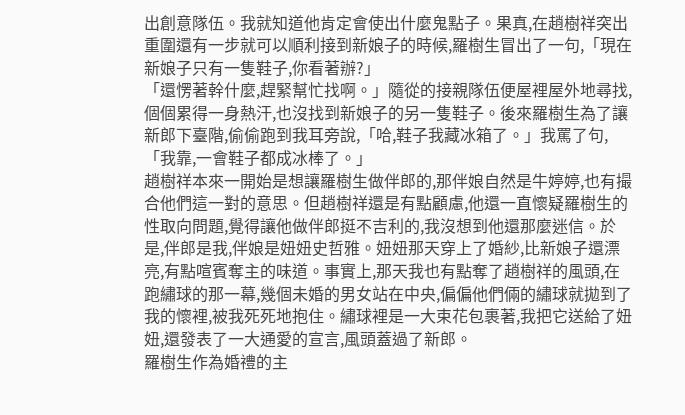出創意隊伍。我就知道他肯定會使出什麼鬼點子。果真,在趙樹祥突出重圍還有一步就可以順利接到新娘子的時候,羅樹生冒出了一句,「現在新娘子只有一隻鞋子,你看著辦?」
「還愣著幹什麼,趕緊幫忙找啊。」隨從的接親隊伍便屋裡屋外地尋找,個個累得一身熱汗,也沒找到新娘子的另一隻鞋子。後來羅樹生為了讓新郎下臺階,偷偷跑到我耳旁說,「哈,鞋子我藏冰箱了。」我罵了句,「我靠,一會鞋子都成冰棒了。」
趙樹祥本來一開始是想讓羅樹生做伴郎的,那伴娘自然是牛婷婷,也有撮合他們這一對的意思。但趙樹祥還是有點顧慮,他還一直懷疑羅樹生的性取向問題,覺得讓他做伴郎挺不吉利的,我沒想到他還那麼迷信。於是,伴郎是我,伴娘是妞妞史哲雅。妞妞那天穿上了婚紗,比新娘子還漂亮,有點喧賓奪主的味道。事實上,那天我也有點奪了趙樹祥的風頭,在跑繡球的那一幕,幾個未婚的男女站在中央,偏偏他們倆的繡球就拋到了我的懷裡,被我死死地抱住。繡球裡是一大束花包裹著,我把它送給了妞妞,還發表了一大通愛的宣言,風頭蓋過了新郎。
羅樹生作為婚禮的主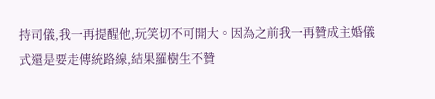持司儀,我一再提醒他,玩笑切不可開大。因為之前我一再贊成主婚儀式還是要走傳統路線,結果羅樹生不贊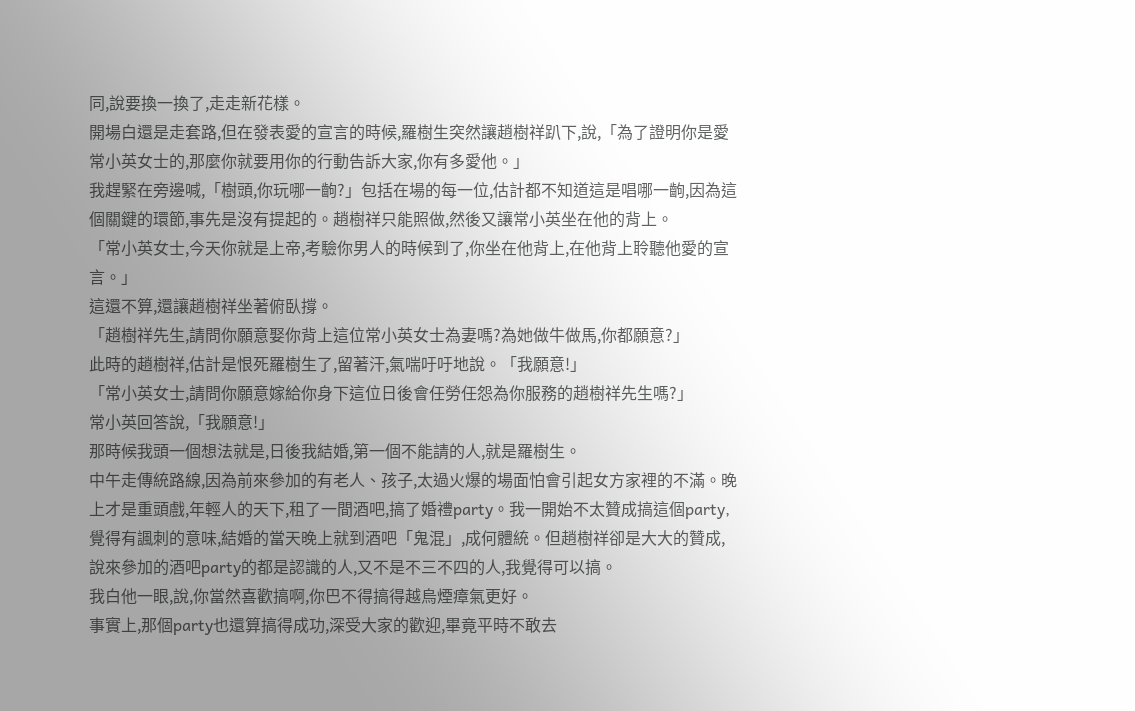同,說要換一換了,走走新花樣。
開場白還是走套路,但在發表愛的宣言的時候,羅樹生突然讓趙樹祥趴下,說,「為了證明你是愛常小英女士的,那麼你就要用你的行動告訴大家,你有多愛他。」
我趕緊在旁邊喊,「樹頭,你玩哪一齣?」包括在場的每一位,估計都不知道這是唱哪一齣,因為這個關鍵的環節,事先是沒有提起的。趙樹祥只能照做,然後又讓常小英坐在他的背上。
「常小英女士,今天你就是上帝,考驗你男人的時候到了,你坐在他背上,在他背上聆聽他愛的宣言。」
這還不算,還讓趙樹祥坐著俯臥撐。
「趙樹祥先生,請問你願意娶你背上這位常小英女士為妻嗎?為她做牛做馬,你都願意?」
此時的趙樹祥,估計是恨死羅樹生了,留著汗,氣喘吁吁地說。「我願意!」
「常小英女士,請問你願意嫁給你身下這位日後會任勞任怨為你服務的趙樹祥先生嗎?」
常小英回答說,「我願意!」
那時候我頭一個想法就是,日後我結婚,第一個不能請的人,就是羅樹生。
中午走傳統路線,因為前來參加的有老人、孩子,太過火爆的場面怕會引起女方家裡的不滿。晚上才是重頭戲,年輕人的天下,租了一間酒吧,搞了婚禮party。我一開始不太贊成搞這個party,覺得有諷刺的意味,結婚的當天晚上就到酒吧「鬼混」,成何體統。但趙樹祥卻是大大的贊成,說來參加的酒吧party的都是認識的人,又不是不三不四的人,我覺得可以搞。
我白他一眼,說,你當然喜歡搞啊,你巴不得搞得越烏煙瘴氣更好。
事實上,那個party也還算搞得成功,深受大家的歡迎,畢竟平時不敢去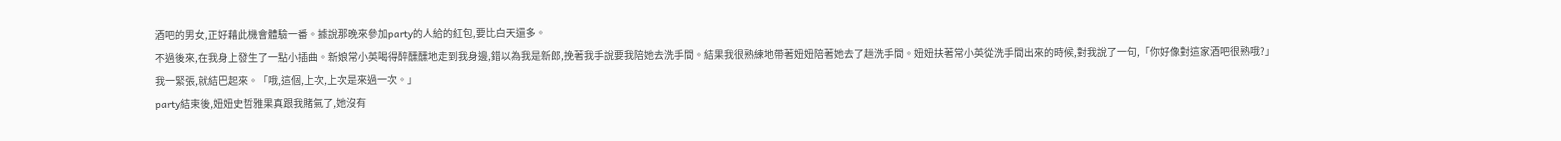酒吧的男女,正好藉此機會體驗一番。據說那晚來參加party的人給的紅包,要比白天還多。
不過後來,在我身上發生了一點小插曲。新娘常小英喝得醉醺醺地走到我身邊,錯以為我是新郎,挽著我手說要我陪她去洗手間。結果我很熟練地帶著妞妞陪著她去了趟洗手間。妞妞扶著常小英從洗手間出來的時候,對我說了一句,「你好像對這家酒吧很熟哦?」
我一緊張,就結巴起來。「哦,這個,上次,上次是來過一次。」
party結束後,妞妞史哲雅果真跟我賭氣了,她沒有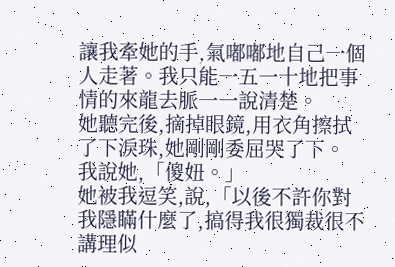讓我牽她的手,氣嘟嘟地自己一個人走著。我只能一五一十地把事情的來龍去脈一一說清楚。
她聽完後,摘掉眼鏡,用衣角擦拭了下淚珠,她剛剛委屈哭了下。
我說她,「傻妞。」
她被我逗笑,說,「以後不許你對我隱瞞什麼了,搞得我很獨裁很不講理似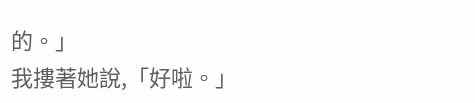的。」
我摟著她說,「好啦。」